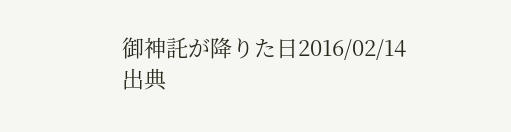御神託が降りた日2016/02/14
出典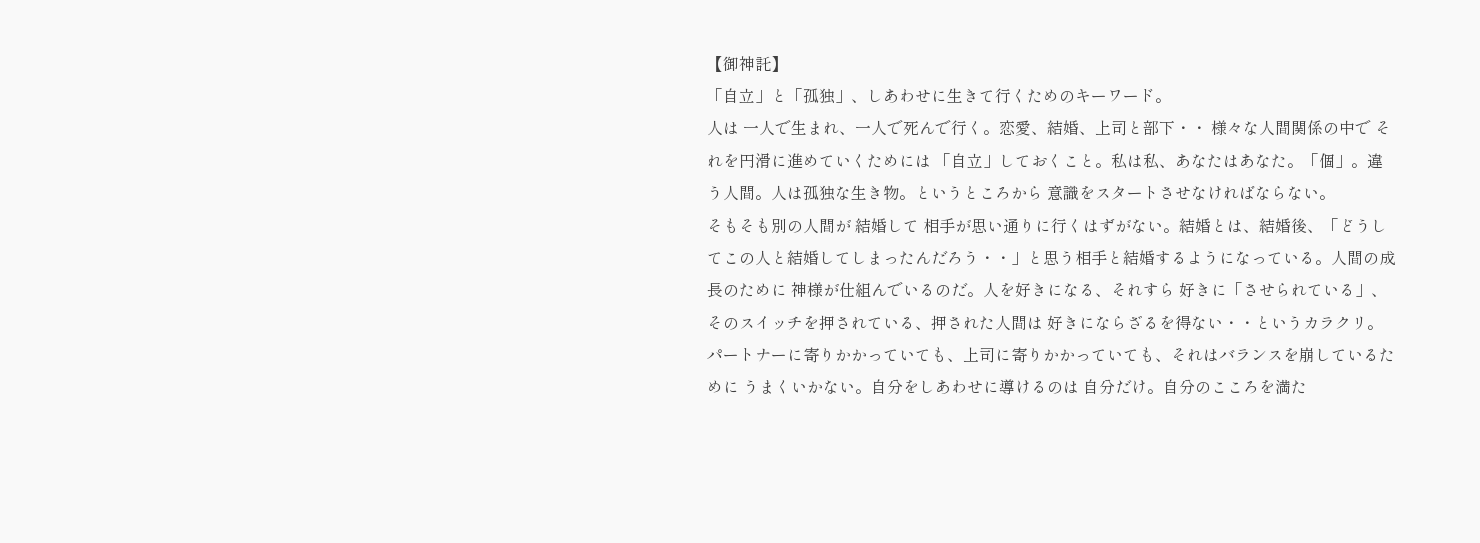【御神託】
「自立」と「孤独」、しあわせに生きて行くためのキーワード。
人は 一人で生まれ、一人で死んで行く。恋愛、結婚、上司と部下・・ 様々な人間関係の中で それを円滑に進めていくためには 「自立」しておくこと。私は私、あなたはあなた。「個」。違う人間。人は孤独な生き物。というところから 意識をスタートさせなければならない。
そもそも別の人間が 結婚して 相手が思い通りに行くはずがない。結婚とは、結婚後、「どうしてこの人と結婚してしまったんだろう・・」と思う相手と結婚するようになっている。人間の成長のために 神様が仕組んでいるのだ。人を好きになる、それすら 好きに「させられている」、そのスイッチを押されている、押された人間は 好きにならざるを得ない・・というカラクリ。
パートナーに寄りかかっていても、上司に寄りかかっていても、それはバランスを崩しているために うまくいかない。自分をしあわせに導けるのは 自分だけ。自分のこころを満た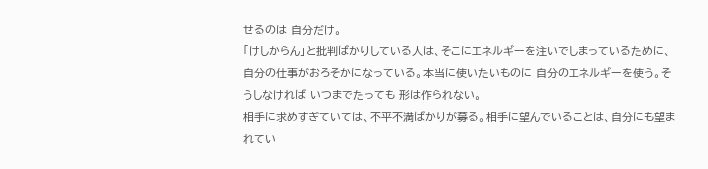せるのは 自分だけ。
「けしからん」と批判ばかりしている人は、そこにエネルギーを注いでしまっているために、自分の仕事がおろそかになっている。本当に使いたいものに 自分のエネルギーを使う。そうしなければ いつまでたっても 形は作られない。
相手に求めすぎていては、不平不満ばかりが募る。相手に望んでいることは、自分にも望まれてい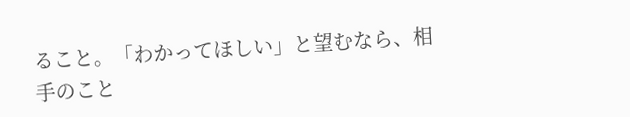ること。「わかってほしい」と望むなら、相手のこと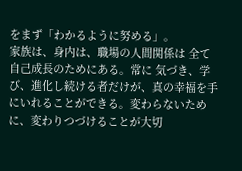をまず「わかるように努める」。
家族は、身内は、職場の人間関係は 全て 自己成長のためにある。常に 気づき、学び、進化し続ける者だけが、真の幸福を手にいれることができる。変わらないために、変わりつづけることが大切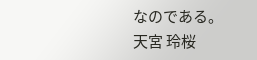なのである。
天宮 玲桜